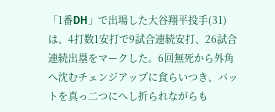「1番DH」で出場した大谷翔平投手(31)は、4打数1安打で9試合連続安打、26試合連続出塁をマークした。6回無死から外角へ沈むチェンジアップに食らいつき、バットを真っ二つにへし折られながらも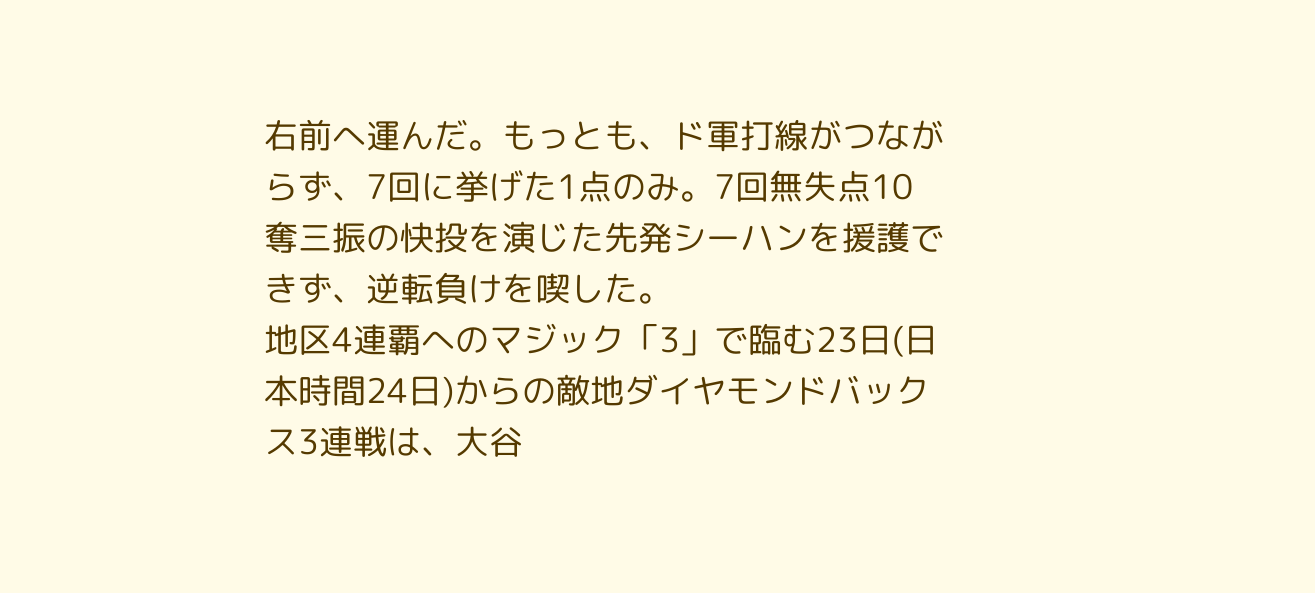右前へ運んだ。もっとも、ド軍打線がつながらず、7回に挙げた1点のみ。7回無失点10奪三振の快投を演じた先発シーハンを援護できず、逆転負けを喫した。
地区4連覇へのマジック「3」で臨む23日(日本時間24日)からの敵地ダイヤモンドバックス3連戦は、大谷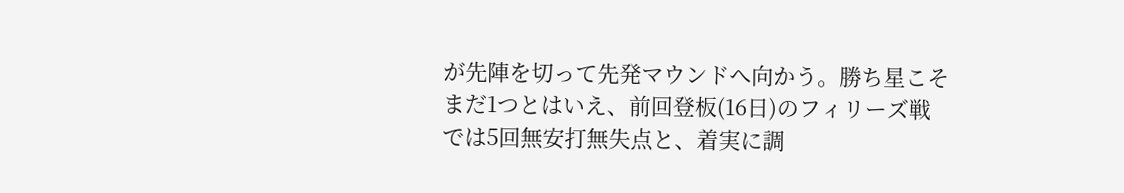が先陣を切って先発マウンドへ向かう。勝ち星こそまだ1つとはいえ、前回登板(16日)のフィリーズ戦では5回無安打無失点と、着実に調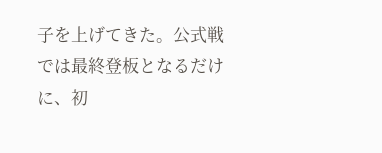子を上げてきた。公式戦では最終登板となるだけに、初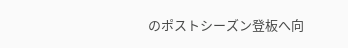のポストシーズン登板へ向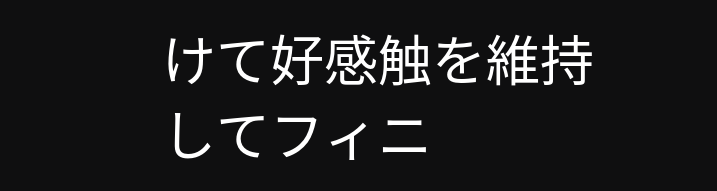けて好感触を維持してフィニ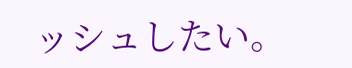ッシュしたい。